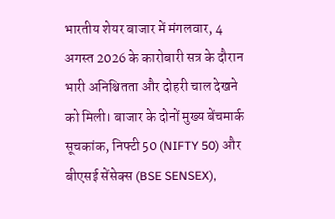भारतीय शेयर बाजार में मंगलवार, 4 अगस्त 2026 के कारोबारी सत्र के दौरान भारी अनिश्चितता और दोहरी चाल देखने को मिली। बाजार के दोनों मुख्य बेंचमार्क सूचकांक, निफ्टी 50 (NIFTY 50) और बीएसई सेंसेक्स (BSE SENSEX),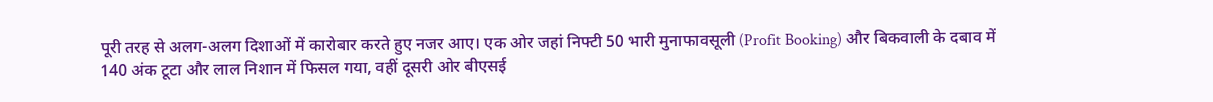पूरी तरह से अलग-अलग दिशाओं में कारोबार करते हुए नजर आए। एक ओर जहां निफ्टी 50 भारी मुनाफावसूली (Profit Booking) और बिकवाली के दबाव में 140 अंक टूटा और लाल निशान में फिसल गया, वहीं दूसरी ओर बीएसई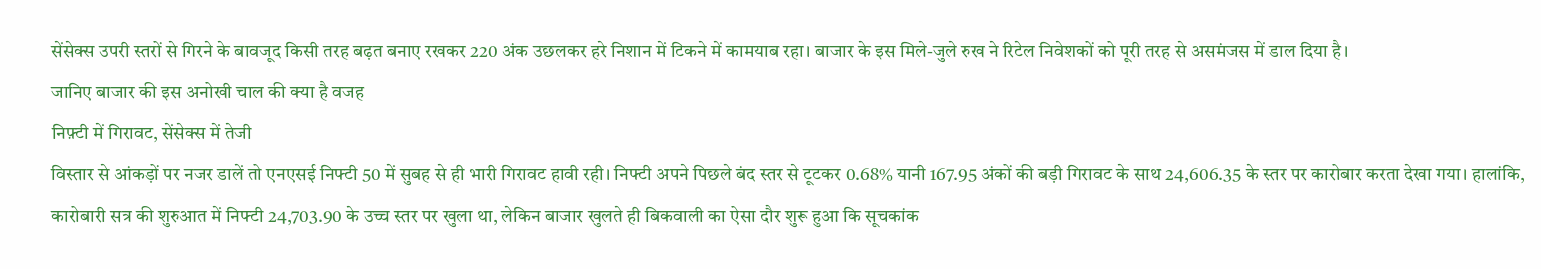सेंसेक्स उपरी स्तरों से गिरने के बावजूद किसी तरह बढ़त बनाए रखकर 220 अंक उछलकर हरे निशान में टिकने में कामयाब रहा। बाजार के इस मिले-जुले रुख ने रिटेल निवेशकों को पूरी तरह से असमंजस में डाल दिया है।
जानिए बाजार की इस अनोखी चाल की क्या है वजह
निफ़्टी में गिरावट, सेंसेक्स में तेजी
विस्तार से आंकड़ों पर नजर डालें तो एनएसई निफ्टी 50 में सुबह से ही भारी गिरावट हावी रही। निफ्टी अपने पिछले बंद स्तर से टूटकर 0.68% यानी 167.95 अंकों की बड़ी गिरावट के साथ 24,606.35 के स्तर पर कारोबार करता देखा गया। हालांकि, कारोबारी सत्र की शुरुआत में निफ्टी 24,703.90 के उच्च स्तर पर खुला था, लेकिन बाजार खुलते ही बिकवाली का ऐसा दौर शुरू हुआ कि सूचकांक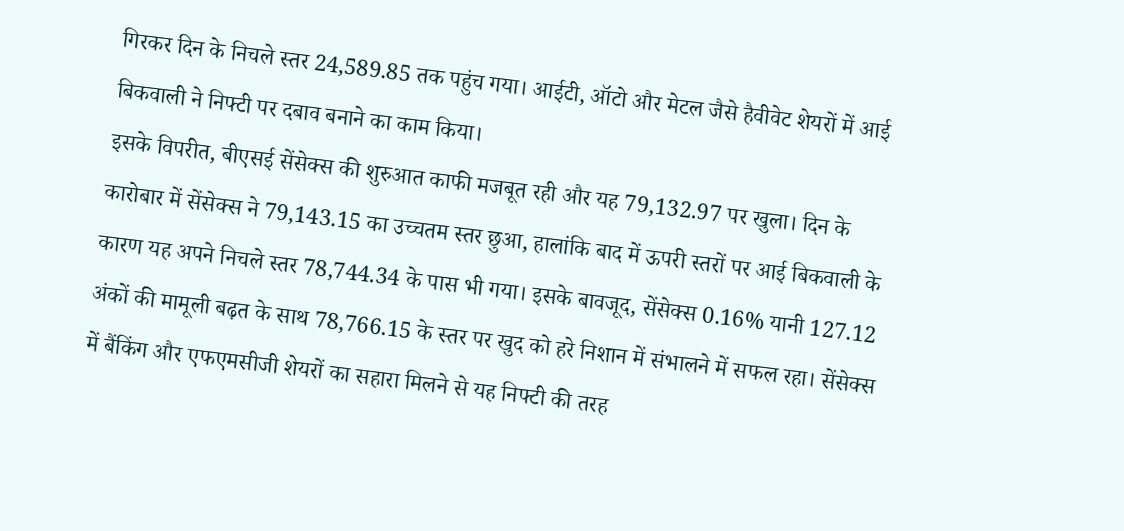गिरकर दिन के निचले स्तर 24,589.85 तक पहुंच गया। आईटी, ऑटो और मेटल जैसे हैवीवेट शेयरों में आई बिकवाली ने निफ्टी पर दबाव बनाने का काम किया।
इसके विपरीत, बीएसई सेंसेक्स की शुरुआत काफी मजबूत रही और यह 79,132.97 पर खुला। दिन के कारोबार में सेंसेक्स ने 79,143.15 का उच्चतम स्तर छुआ, हालांकि बाद में ऊपरी स्तरों पर आई बिकवाली के कारण यह अपने निचले स्तर 78,744.34 के पास भी गया। इसके बावजूद, सेंसेक्स 0.16% यानी 127.12 अंकों की मामूली बढ़त के साथ 78,766.15 के स्तर पर खुद को हरे निशान में संभालने में सफल रहा। सेंसेक्स में बैंकिंग और एफएमसीजी शेयरों का सहारा मिलने से यह निफ्टी की तरह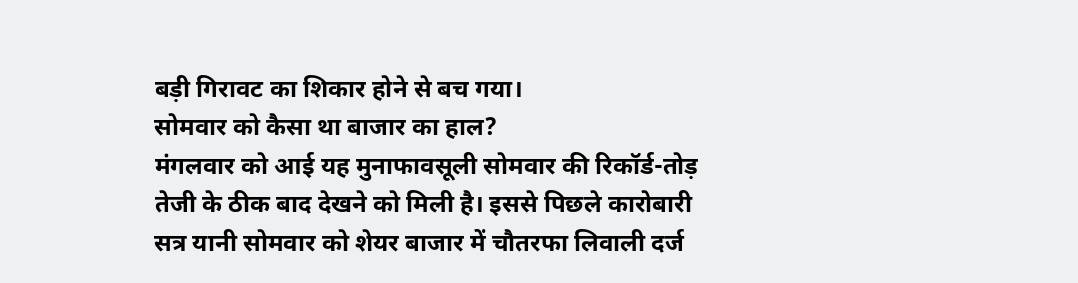बड़ी गिरावट का शिकार होने से बच गया।
सोमवार को कैसा था बाजार का हाल?
मंगलवार को आई यह मुनाफावसूली सोमवार की रिकॉर्ड-तोड़ तेजी के ठीक बाद देखने को मिली है। इससे पिछले कारोबारी सत्र यानी सोमवार को शेयर बाजार में चौतरफा लिवाली दर्ज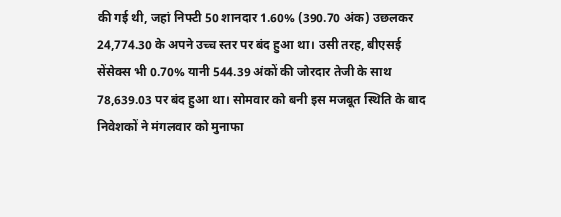की गई थी, जहां निफ्टी 50 शानदार 1.60% (390.70 अंक) उछलकर 24,774.30 के अपने उच्च स्तर पर बंद हुआ था। उसी तरह, बीएसई सेंसेक्स भी 0.70% यानी 544.39 अंकों की जोरदार तेजी के साथ 78,639.03 पर बंद हुआ था। सोमवार को बनी इस मजबूत स्थिति के बाद निवेशकों ने मंगलवार को मुनाफा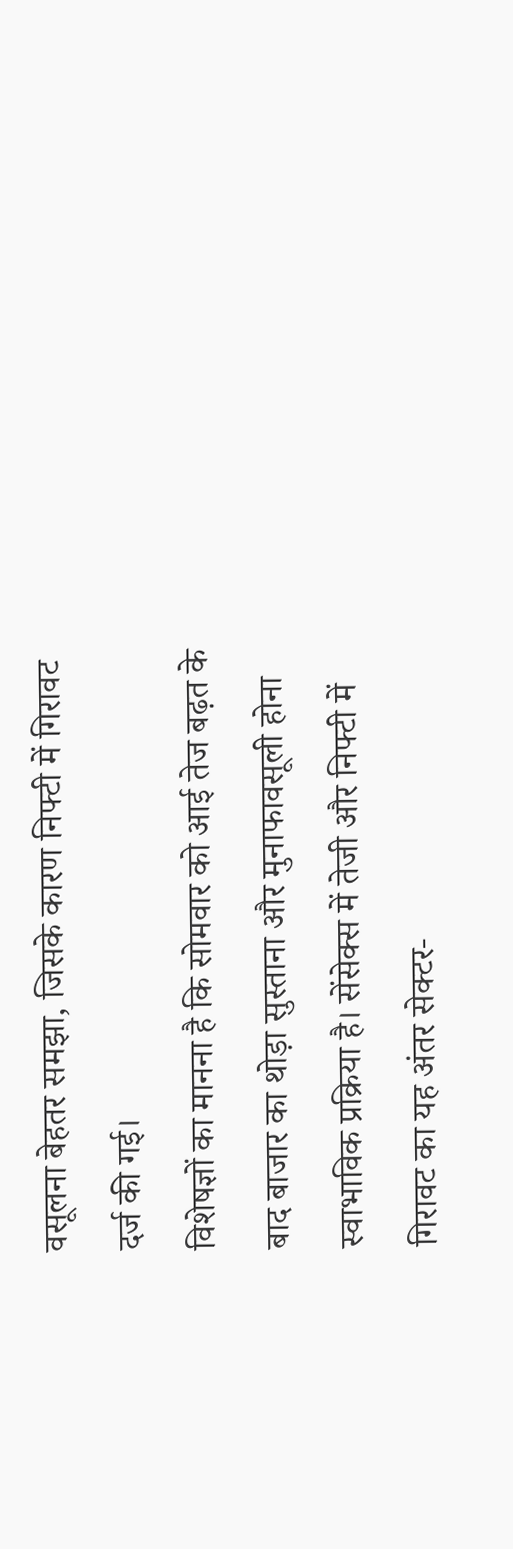वसूलना बेहतर समझा, जिसके कारण निफ्टी में गिरावट दर्ज की गई।
विशेषज्ञों का मानना है कि सोमवार को आई तेज बढ़त के बाद बाजार का थोड़ा सुस्ताना और मुनाफावसूली होना स्वाभाविक प्रक्रिया है। सेंसेक्स में तेजी और निफ्टी में गिरावट का यह अंतर सेक्टर-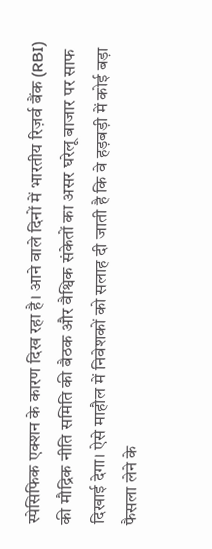स्पेसिफिक एक्शन के कारण दिख रहा है। आने वाले दिनों में भारतीय रिज़र्व बैंक (RBI) की मौद्रिक नीति समिति की बैठक और वैश्विक संकेतों का असर घरेलू बाजार पर साफ दिखाई देगा। ऐसे माहौल में निवेशकों को सलाह दी जाती है कि वे हड़बड़ी में कोई बड़ा फैसला लेने के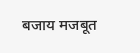बजाय मजबूत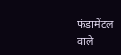फंडामेंटल वाले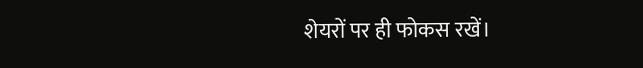शेयरों पर ही फोकस रखें।